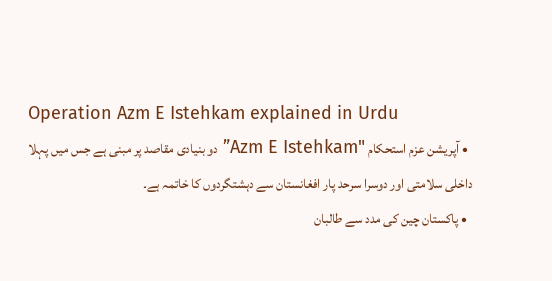Operation Azm E Istehkam explained in Urdu
  • آپریشن عزم استحکام "Azm E Istehkam” دو بنیادی مقاصد پر مبنی ہے جس میں پہلا داخلی سلامتی اور دوسرا سرحد پار افغانستان سے دہشتگردوں کا خاتمہ ہے۔
  • پاکستان چین کی مدد سے طالبان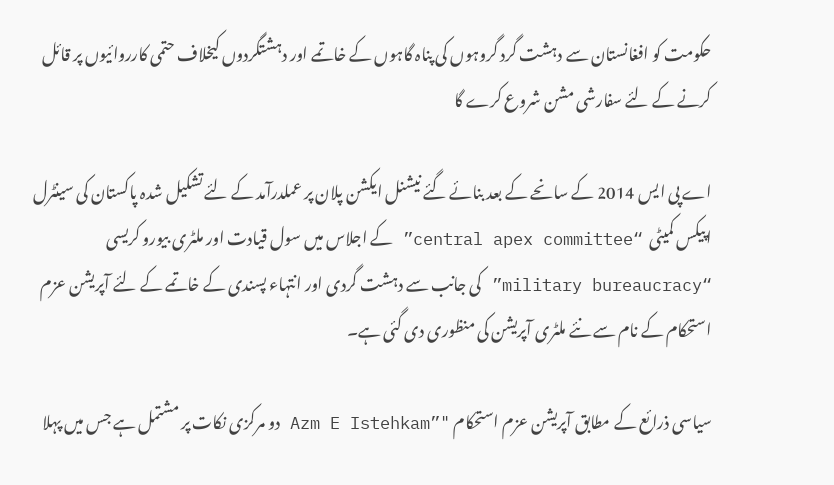حکومت کو افغانستان سے دہشت گرد گروہوں کی پناہ گاہوں کے خاتمے اور دہشتگردوں کیخلاف حتمی کارروائیوں پر قائل کرنے کے لئے سفارشی مشن شروع کرے گا

اے پی ایس 2014 کے سانحے کے بعد بنائے گئے نیشنل ایکشن پلان پر عملدرآمد کے لئے تشکیل شدہ پاکستان کی سینٹرل اپیکس کمیٹی  “central apex committee” کے اجلاس میں سول قیادت اور ملٹری بیورو کریسی “military bureaucracy” کی جانب سے دہشت گردی اور انتہاء پسندی کے خاتمے کے لئے آپریشن عزم استحکام کے نام سے نئے ملٹری آپریشن کی منظوری دی گئی ہے۔

سیاسی ذرائع کے مطابق آپریشن عزم استحکام "”Azm E Istehkam دو مرکزی نکات پر مشتمل ہے جس میں پہلا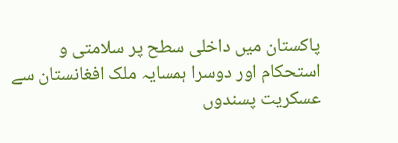پاکستان میں داخلی سطح پر سلامتی و استحکام اور دوسرا ہمسایہ ملک افغانستان سے عسکریت پسندوں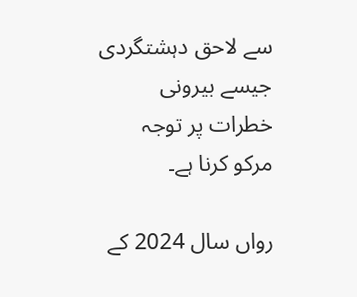سے لاحق دہشتگردی جیسے بیرونی خطرات پر توجہ مرکو کرنا ہے۔

رواں سال 2024 کے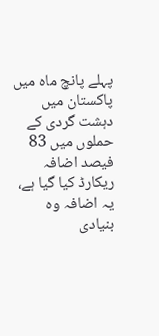پہلے پانچ ماہ میں پاکستان میں دہشت گردی کے حملوں میں 83 فیصد اضافہ ریکارڈ کیا گیا ہے، یہ اضافہ وہ بنیادی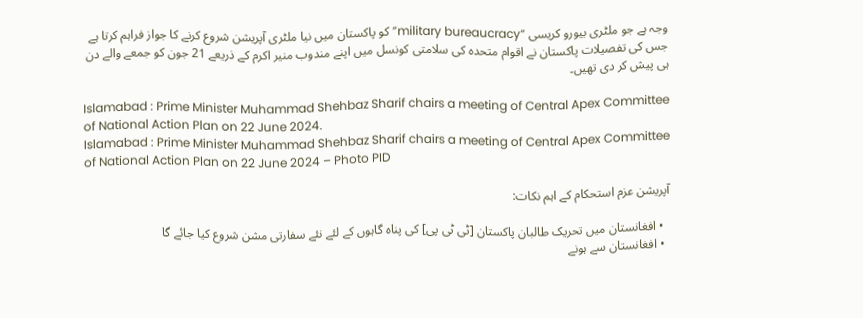وجہ ہے جو ملٹری بیورو کریسی “military bureaucracy” کو پاکستان میں نیا ملٹری آپریشن شروع کرنے کا جواز فراہم کرتا ہے جس کی تفصیلات پاکستان نے اقوام متحدہ کی سلامتی کونسل میں اپنے مندوب منیر اکرم کے ذریعے 21 جون کو جمعے والے دن ہی پیش کر دی تھیں۔

Islamabad : Prime Minister Muhammad Shehbaz Sharif chairs a meeting of Central Apex Committee of National Action Plan on 22 June 2024.
Islamabad : Prime Minister Muhammad Shehbaz Sharif chairs a meeting of Central Apex Committee of National Action Plan on 22 June 2024 – Photo PID

آپریشن عزم استحکام کے اہم نکات:

  • افغانستان میں تحریک طالبان پاکستان [ٹی ٹی پی] کی پناہ گاہوں کے لئے نئے سفارتی مشن شروع کیا جائے گا
  • افغانستان سے ہونے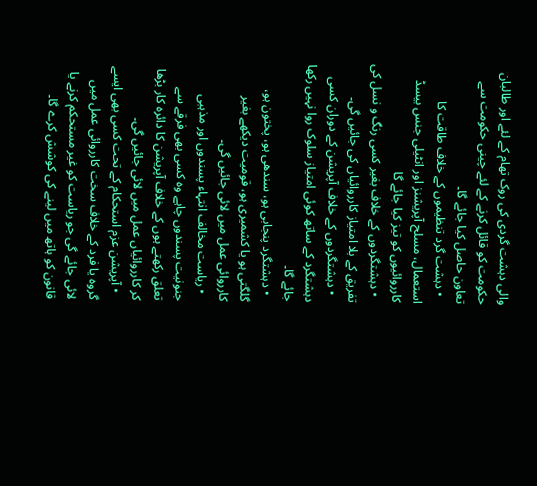والی دہشت گردی کی روک تھام کے لئے اور طالبان حکومت کو قائل کرنے کے لئے چینی حکومت سے تعاون حاصل کیا جائے گا۔
  • دہشت گرد تنظیموں کے خلاف طاقت کا استعمال، مسلح آپریشنز اور انٹیلی جنس بیسڈ کارروائیوں کو تیز کیا جائے گا
  • دہشتگردوں کے خلاف بغیر کسی رنگ و نسل کی تفریق کے بلا امتیاز کارروائیاں کی جائیں گی۔
  • دہشتگردوں کے خلاف آپریشن کے دوران کسی دہشتگرد کے ساتھ کوئی امتیاز سلوک روا نہیں رکھا جائے گا۔
  • دہشتگرد پنجابی ہو، سندھی ہو، پختون ہو، گلگتی ہو یا کشمیری ہو، قومیت دیکھے بغیر کارروائی عمل میں لائی جائیں گی۔
  • ریاست مخالف انتہاء پسندوں اور مذہبی جنونیت پسندوں چاہے وہ کسی بھی فرقے سے تعلق رکھتے ہوں کے خلاف آپریشن کا دائرہ کار بڑھا کر کارروائیاں عمل میں لائی جائیں گی۔
  • آپریشن عزم استحکام کے تحت کسی بھی ایسے گروہ یا فرد کے خلاف سخت کارروائی عمل میں لائی جائے گی جو ریاست کو غیر مستحکم کرنے یا قانون کو ہاتھ میں لینے کی کوشش کرے گا۔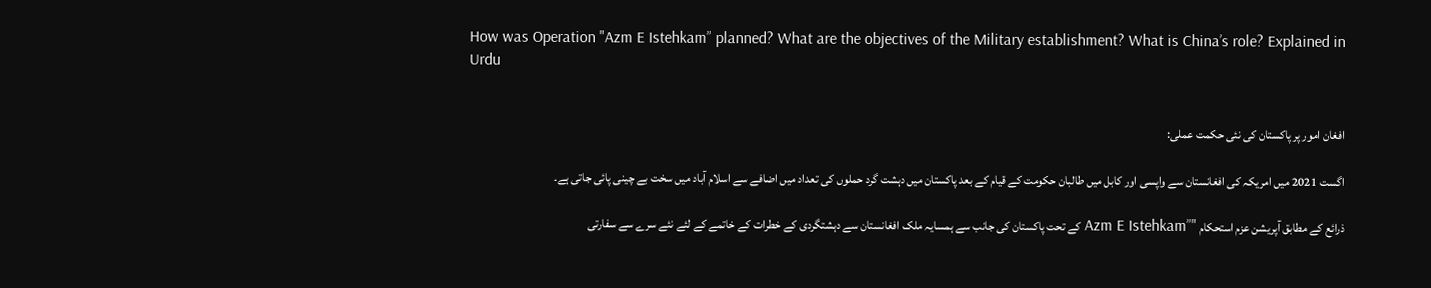How was Operation "Azm E Istehkam” planned? What are the objectives of the Military establishment? What is China’s role? Explained in Urdu


افغان امور پر پاکستان کی نئی حکمت عملی:

اگست 2021 میں امریکہ کی افغانستان سے واپسی اور کابل میں طالبان حکومت کے قیام کے بعد پاکستان میں دہشت گرد حملوں کی تعداد میں اضافے سے اسلام آباد میں سخت بے چینی پائی جاتی ہے۔

ذرائع کے مطابق آپریشن عزم استحکام "”Azm E Istehkam کے تحت پاکستان کی جانب سے ہمسایہ ملک افغانستان سے دہشتگردی کے خطرات کے خاتمے کے لئے نئے سرے سے سفارتی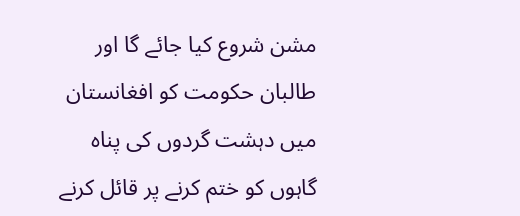مشن شروع کیا جائے گا اور طالبان حکومت کو افغانستان میں دہشت گردوں کی پناہ گاہوں کو ختم کرنے پر قائل کرنے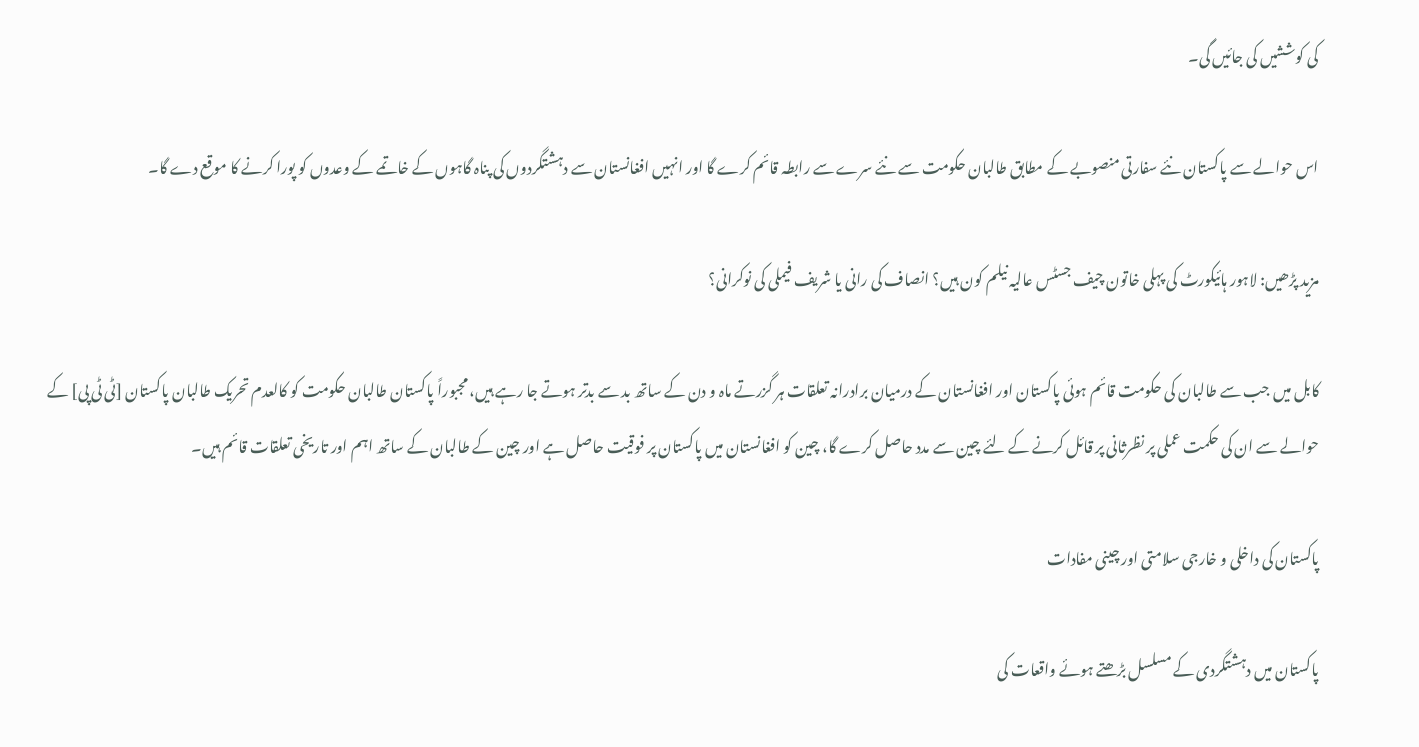کی کوششیں کی جائیں گی۔

اس حوالے سے پاکستان نئے سفارتی منصوبے کے مطابق طالبان حکومت سے نئے سرے سے رابطہ قائم کرے گا اور انہیں افغانستان سے دہشتگردوں کی پناہ گاہوں کے خاتمے کے وعدوں کو پورا کرنے کا موقع دے گا۔

مزید پڑھیں: لاہور ہائیکورٹ کی پہلی خاتون چیف جسٹس عالیہ نیلم کون ہیں؟ انصاف کی رانی یا شریف فیملی کی نوکرانی؟

کابل میں جب سے طالبان کی حکومت قائم ہوئی پاکستان اور افغانستان کے درمیان برادرانہ تعلقات ہر گزرتے ماہ و دن کے ساتھ بد سے بدتر ہوتے جا رہے ہیں، مجبوراً پاکستان طالبان حکومت کو کالعدم تحریک طالبان پاکستان [ٹی ٹی پی] کے حوالے سے ان کی حکمت عملی پر نظرثانی پر قائل کرنے کے لئے چین سے مدد حاصل کرے گا، چین کو افغانستان میں پاکستان پر فوقیت حاصل ہے اور چین کے طالبان کے ساتھ اہم اور تاریخی تعلقات قائم ہیں۔

پاکستان کی داخلی و خارجی سلامتی اور چینی مفادات

پاکستان میں دہشتگردی کے مسلسل بڑھتے ہوئے واقعات کی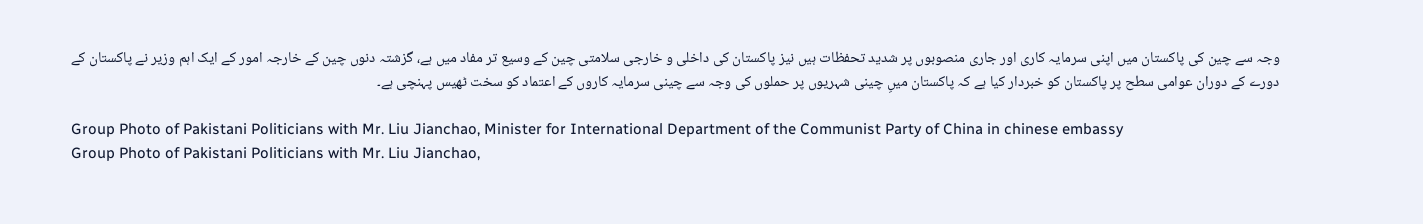وجہ سے چین کی پاکستان میں اپنی سرمایہ کاری اور جاری منصوبوں پر شدید تحفظات ہیں نیز پاکستان کی داخلی و خارجی سلامتی چین کے وسیع تر مفاد میں ہے، گزشتہ دنوں چین کے خارجہ امور کے ایک اہم وزیر نے پاکستان کے دورے کے دوران عوامی سطح پر پاکستان کو خبردار کیا ہے کہ پاکستان میںِ چینی شہریوں پر حملوں کی وجہ سے چینی سرمایہ کاروں کے اعتماد کو سخت ٹھیس پہنچی ہے۔

Group Photo of Pakistani Politicians with Mr. Liu Jianchao, Minister for International Department of the Communist Party of China in chinese embassy
Group Photo of Pakistani Politicians with Mr. Liu Jianchao,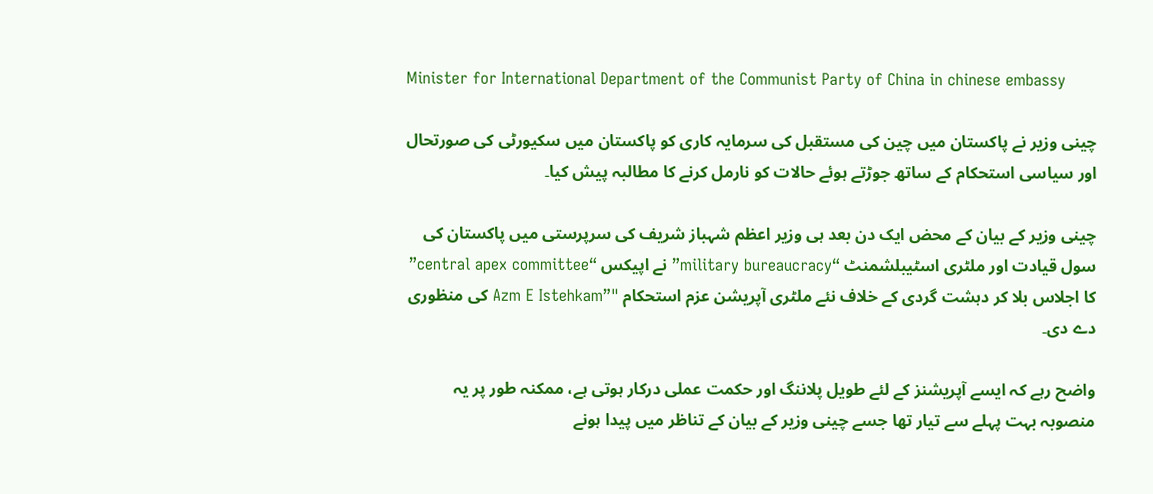Minister for International Department of the Communist Party of China in chinese embassy

چینی وزیر نے پاکستان میں چین کی مستقبل کی سرمایہ کاری کو پاکستان میں سکیورٹی کی صورتحال اور سیاسی استحکام کے ساتھ جوڑتے ہوئے حالات کو نارمل کرنے کا مطالبہ پیش کیا۔

چینی وزیر کے بیان کے محض ایک دن بعد ہی وزیر اعظم شہباز شریف کی سرپرستی میں پاکستان کی سول قیادت اور ملٹری اسٹیبلشمنٹ “military bureaucracy” نے اپیکس “central apex committee” کا اجلاس بلا کر دہشت گردی کے خلاف نئے ملٹری آپریشن عزم استحکام "”Azm E Istehkam کی منظوری دے دی۔

واضح رہے کہ ایسے آپریشنز کے لئے طویل پلاننگ اور حکمت عملی درکار ہوتی ہے، ممکنہ طور پر یہ منصوبہ بہت پہلے سے تیار تھا جسے چینی وزیر کے بیان کے تناظر میں پیدا ہونے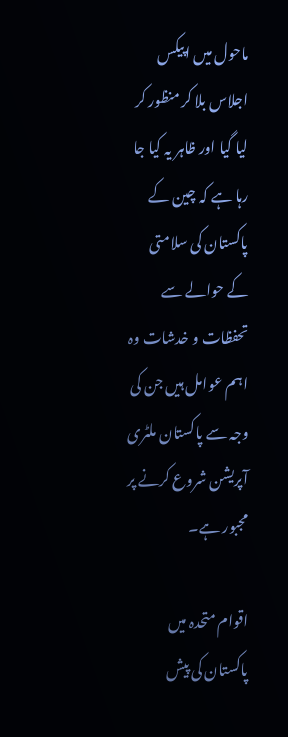ماحول میں اپیکس اجلاس بلا کر منظور کر لیا گیا اور ظاہر یہ کیا جا رہا ہے کہ چین کے پاکستان کی سلامتی کے حوالے سے تحفظات و خدشات وہ اہم عوامل ہیں جن کی وجہ سے پاکستان ملٹری آپریشن شروع کرنے پر مجبور ہے۔

اقوام متحدہ میں پاکستان کی پیش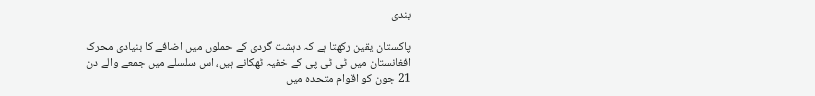بندی

پاکستان یقین رکھتا ہے کہ دہشت گردی کے حملوں میں اضافے کا بنیادی محرک افغانستان میں ٹی ٹی پی کے خفیہ ٹھکانے ہیں، اس سلسلے میں جمعے والے دن 21 جون کو اقوام متحدہ میں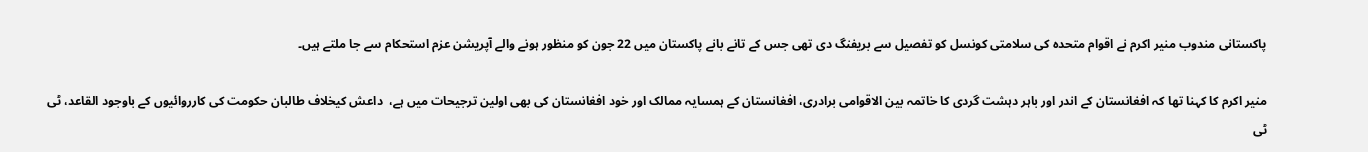پاکستانی مندوب منیر اکرم نے اقوام متحدہ کی سلامتی کونسل کو تفصیل سے بریفنگ دی تھی جس کے تانے بانے پاکستان میں 22 جون کو منظور ہونے والے آپریشن عزم استحکام سے جا ملتے ہیں۔

منیر اکرم کا کہنا تھا کہ افغانستان کے اندر اور باہر دہشت گردی کا خاتمہ بین الاقوامی برادری، افغانستان کے ہمسایہ ممالک اور خود افغانستان کی بھی اولین ترجیحات میں ہے،  داعش کیخلاف طالبان حکومت کی کارروائیوں کے باوجود القاعد، ٹی ٹی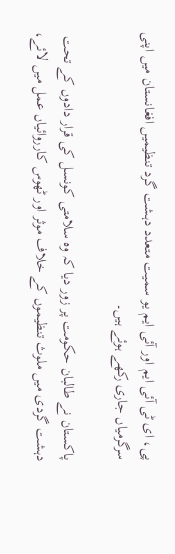پی، ای ٹی آئی ایم اور آئی ایم یو سمیت متعدد دہشت گرد تنظیمیں افغانستان میں اپنی سرگرمیاں جاری رکھے ہوئے ہیں۔

پاکستان نے طالبان حکومت پر زور دیا کہ وہ سلامتی کونسل کی قرار دادوں کے تحت دہشت گردی میں ملوث تنظیموں کے خلاف موثر اور ٹھوس کارروائیاں عمل میں لائے،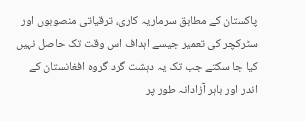پاکستان کے مطابق سرماریہ کاری، ترقیاتی منصوبوں اور سٹرکچر کی تعمیر جیسے اہداف اس وقت تک حاصل نہیں کیا جا سکتے جب تک یہ دہشت گرد گروہ افغانستان کے اندر اور باہر آزادانہ طور پر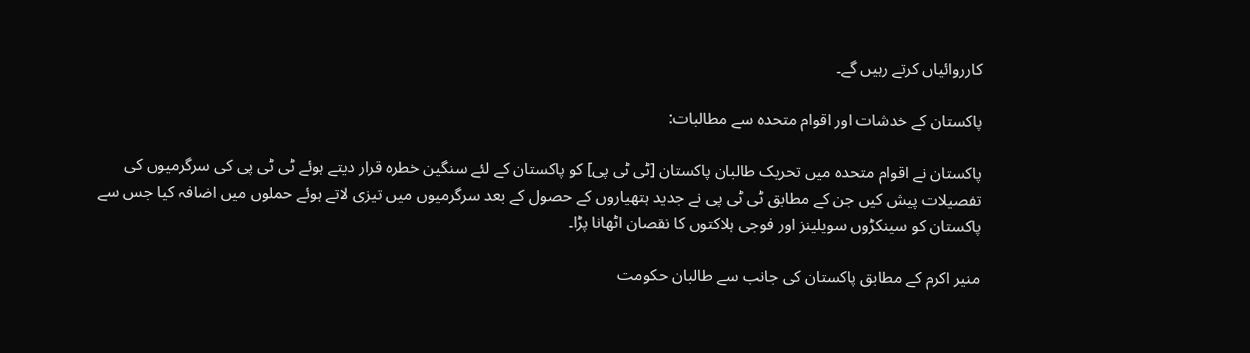کارروائیاں کرتے رہیں گے۔

پاکستان کے خدشات اور اقوام متحدہ سے مطالبات:

پاکستان نے اقوام متحدہ میں تحریک طالبان پاکستان [ٹی ٹی پی] کو پاکستان کے لئے سنگین خطرہ قرار دیتے ہوئے ٹی ٹی پی کی سرگرمیوں کی تفصیلات پیش کیں جن کے مطابق ٹی ٹی پی نے جدید ہتھیاروں کے حصول کے بعد سرگرمیوں میں تیزی لاتے ہوئے حملوں میں اضافہ کیا جس سے پاکستان کو سینکڑوں سویلینز اور فوجی ہلاکتوں کا نقصان اٹھانا پڑا۔

منیر اکرم کے مطابق پاکستان کی جانب سے طالبان حکومت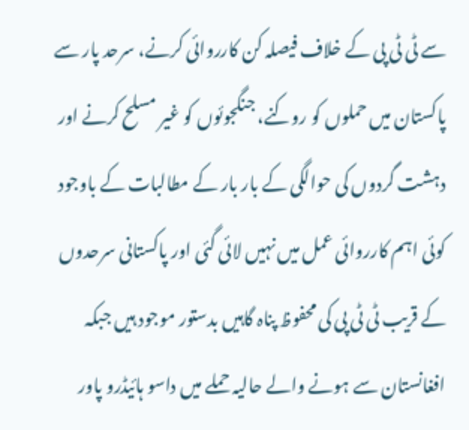سے ٹی ٹی پی کے خلاف فیصلہ کن کارروائی کرنے، سرحد پار سے پاکستان میں حملوں کو روکنے، جنگجوئوں کو غیر مسلح کرنے اور دہشت گردوں کی حوالگی کے بار بار کے مطالبات کے باوجود کوئی اہم کارروائی عمل میں نہیں لائی گئی اور پاکستانی سرحدوں کے قریب ٹی ٹی پی کی محفوظ پناہ گاہیں بدستور موجود ہیں جبکہ افغانستان سے ہونے والے حالیہ حملے میں داسو ہائیڈرو پاور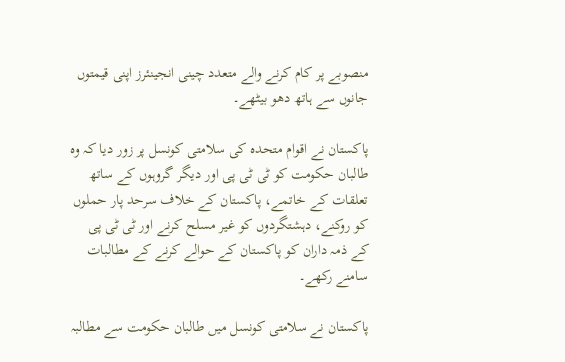منصوبے پر کام کرنے والے متعدد چینی انجینئرز اپنی قیمتوں جانوں سے ہاتھ دھو بیٹھے۔

پاکستان نے اقوام متحدہ کی سلامتی کونسل پر زور دیا کہ وہ طالبان حکومت کو ٹی ٹی پی اور دیگر گروہوں کے ساتھ تعلقات کے خاتمے، پاکستان کے خلاف سرحد پار حملوں کو روکنے، دہشتگردوں کو غیر مسلح کرنے اور ٹی ٹی پی کے ذمہ داران کو پاکستان کے حوالے کرنے کے مطالبات سامنے رکھے۔

پاکستان نے سلامتی کونسل میں طالبان حکومت سے مطالبہ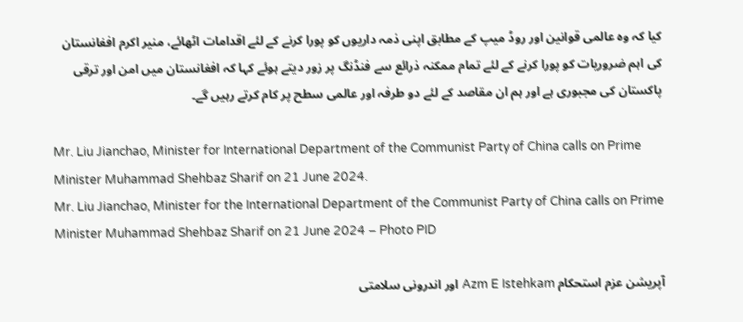کیا کہ وہ عالمی قوانین اور روڈ میپ کے مطابق اپنی ذمہ داریوں کو پورا کرنے کے لئے اقدامات اٹھائے، منیر اکرم افغانستان کی اہم ضروریات کو پورا کرنے کے لئے تمام ممکنہ ذرائع سے فنڈنگ پر زور دیتے ہوئے کہا کہ افغانستان میں امن اور ترقی پاکستان کی مجبوری ہے اور ہم ان مقاصد کے لئے دو طرفہ اور عالمی سطح پر کام کرتے رہیں گے۔

Mr. Liu Jianchao, Minister for International Department of the Communist Party of China calls on Prime Minister Muhammad Shehbaz Sharif on 21 June 2024.
Mr. Liu Jianchao, Minister for the International Department of the Communist Party of China calls on Prime Minister Muhammad Shehbaz Sharif on 21 June 2024 – Photo PID

آپریشن عزم استحکام Azm E Istehkam اور اندرونی سلامتی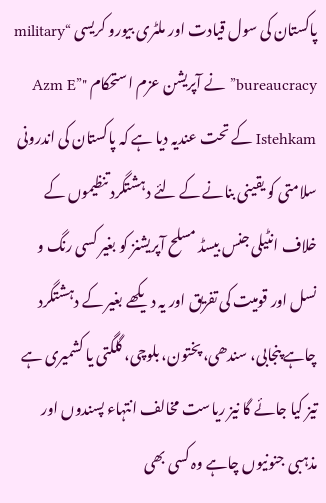پاکستان کی سول قیادت اور ملٹری بیورو کریسی “military bureaucracy” نے آپریشن عزم استحکام "”Azm E Istehkam کے تحت عندیہ دیا ہے کہ پاکستان کی اندرونی سلامتی کو یقینی بنانے کے لئے دہشتگرد تنظیموں کے خلاف انٹیلی جنس بیسڈ مسلح آپریشنز کو بغیر کسی رنگ و نسل اور قومیت کی تفریق اور یہ دیکھے بغیر کے دہشتگرد چاہے پنجابی، سندھی، پختون، بلوچی، گلگتی یا کشمیری ہے تیز کیا جائے گا نیز ریاست مخالف انتہاء پسندوں اور مذہبی جنونیوں چاہے وہ کسی بھی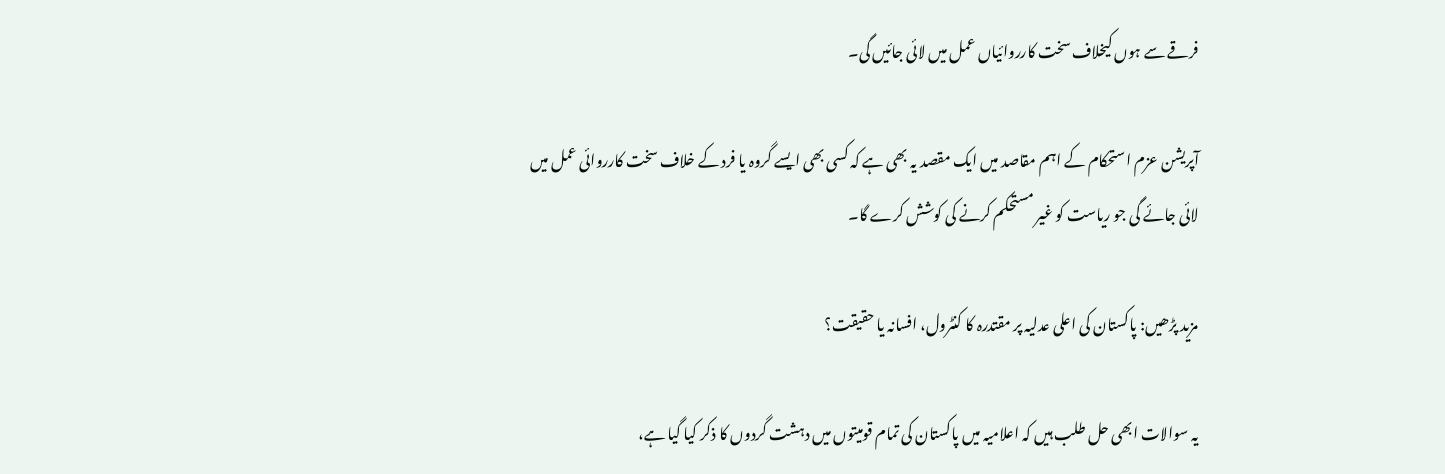فرقے سے ہوں کیخلاف سخت کارروائیاں عمل میں لائی جائیں گی۔

آپریشن عزم استحکام کے اہم مقاصد میں ایک مقصد یہ بھی ہے کہ کسی بھی ایسے گروہ یا فرد کے خلاف سخت کارروائی عمل میں لائی جائے گی جو ریاست کو غیر مستحکم کرنے کی کوشش کرے گا۔

مزید پڑھیں: پاکستان کی اعلی عدلیہ پر مقتدرہ کا کنٹرول، افسانہ یا حقیقت؟

یہ سوالات ابھی حل طلب ہیں کہ اعلامیہ میں پاکستان کی تمام قومیتوں میں دہشت گردوں کا ذکر کیا گیا ہے،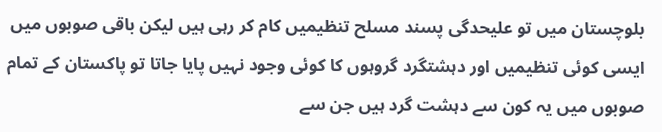بلوچستان میں تو علیحدگی پسند مسلح تنظیمیں کام کر رہی ہیں لیکن باقی صوبوں میں ایسی کوئی تنظیمیں اور دہشتگرد گروہوں کا کوئی وجود نہیں پایا جاتا تو پاکستان کے تمام صوبوں میں یہ کون سے دہشت گرد ہیں جن سے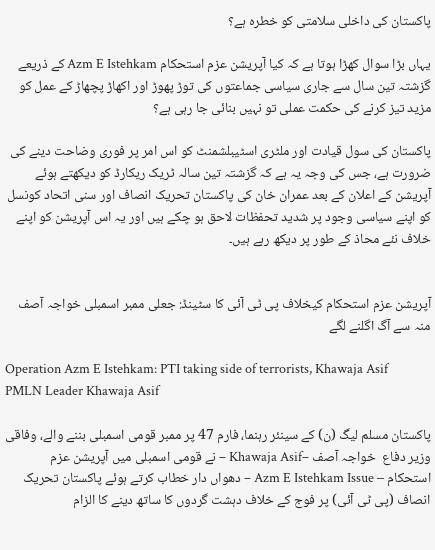پاکستان کی داخلی سلامتی کو خطرہ ہے؟

یہاں بڑا سوال کھڑا ہوتا ہے کہ کیا آپریشن عزم استحکام Azm E Istehkam کے ذریعے گزشتہ تین سال سے جاری سیاسی جماعتوں کی توڑ پھوڑ اور اکھاڑ پچھاڑ کے عمل کو مزید تیز کرنے کی حکمت عملی تو نہیں بنائی جا رہی ہے؟

پاکستان کی سول قیادت اور ملٹری اسٹیبلشمنٹ کو اس امر پر فوری وضاحت دینے کی ضرورت ہے، جس کی وجہ یہ ہے کہ گزشتہ تین سالہ ٹریک ریکارڈ کو دیکھتے ہوئے آپریشن کے اعلان کے بعد عمران خان کی پاکستان تحریک انصاف اور سنی اتحاد کونسل کو اپنے سیاسی وجود پر شدید تحفظات لاحق ہو چکے ہیں اور یہ اس آپریشن کو اپنے خلاف نئے محاذ کے طور پر دیکھ رہے ہیں۔


آپریشن عزم استحکام کیخلاف پی ٹی آئی کا سٹینڈ: جعلی ممبر اسمبلی خواجہ آصف منہ سے آگ اگلنے لگے

Operation Azm E Istehkam: PTI taking side of terrorists, Khawaja Asif
PMLN Leader Khawaja Asif

پاکستان مسلم لیگ (ن) کے سینئر رہنما، فارم 47 پر ممبر قومی اسمبلی بننے والے، وفاقی وزیر دفاع  خواجہ آصف –Khawaja Asif – نے قومی اسمبلی میں آپریشن عزم استحکام – Azm E Istehkam Issue – دھواں دار خطاب کرتے ہوئے پاکستان تحریک انصاف (پی ٹی آئی) پر فوج کے خلاف دہشت گردوں کا ساتھ دینے کا الزام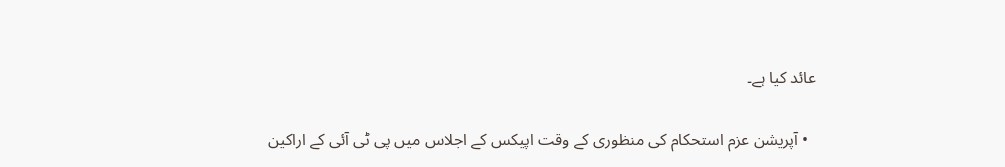عائد کیا ہے۔

  • آپریشن عزم استحکام کی منظوری کے وقت اپیکس کے اجلاس میں پی ٹی آئی کے اراکین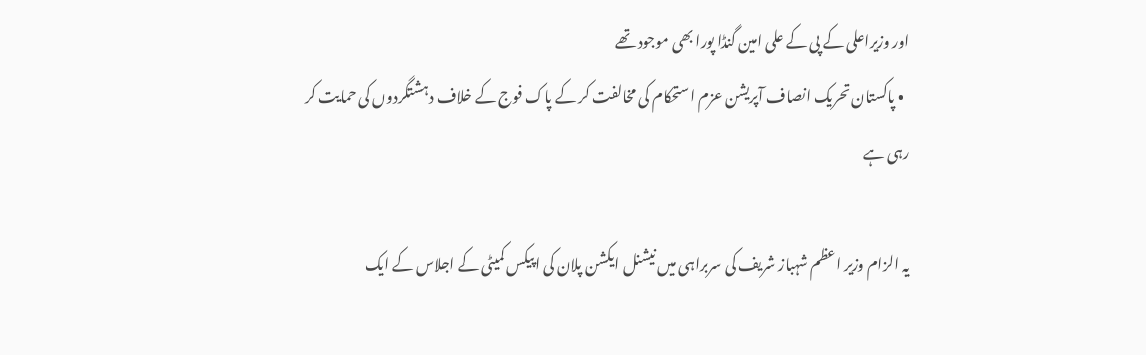اور وزیراعلی کے پی کے علی امین گنڈا پورا بھی موجود تھے
  • پاکستان تحریک انصاف آپریشن عزم استحکام کی مخالفت کر کے پاک فوج کے خلاف دہشتگردوں کی حمایت کر رہی ہے

یہ الزام وزیر اعظم شہباز شریف کی سربراہی میں نیشنل ایکشن پلان کی اپیکس کمیٹی کے اجلاس کے ایک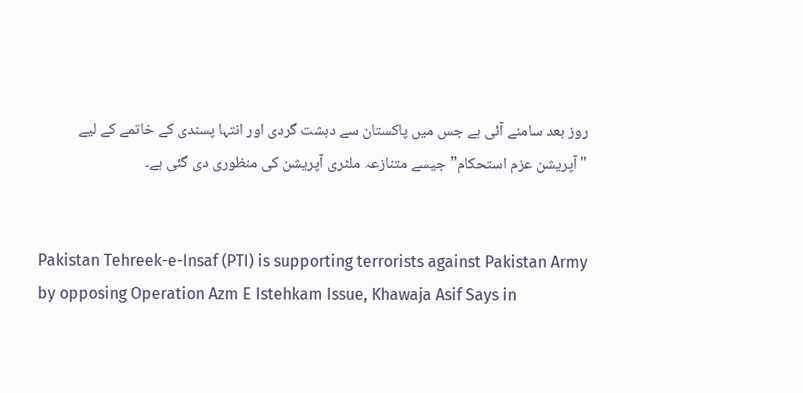روز بعد سامنے آئی ہے جس میں پاکستان سے دہشت گردی اور انتہا پسندی کے خاتمے کے لیے "آپریشن عزم استحکام” جیسے متنازعہ ملٹری آپریشن کی منظوری دی گئی ہے۔


Pakistan Tehreek-e-Insaf (PTI) is supporting terrorists against Pakistan Army by opposing Operation Azm E Istehkam Issue, Khawaja Asif Says in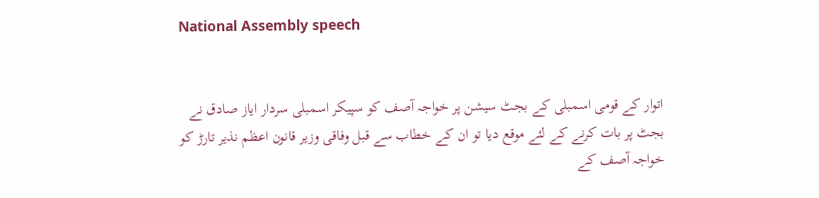National Assembly speech


اتوار کے قومی اسمبلی کے بجٹ سیشن پر خواجہ آصف کو سپیکر اسمبلی سردار ایاز صادق نے بجٹ پر بات کرنے کے لئے موقع دیا تو ان کے خطاب سے قبل وفاقی وزیر قانون اعظم نذیر تارڑ کو خواجہ آصف کے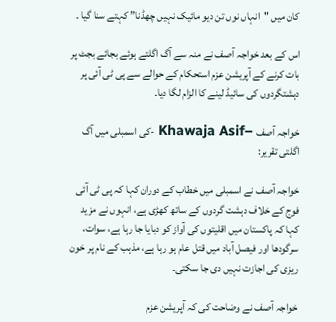کان میں "انہاں نوں تن دیو مائیک نہیں چھڈنا” کہتے سنا گیا ۔

اس کے بعد خواجہ آصف نے منہ سے آگ اگلتے ہوئے بجائے بجٹ پر بات کرنے کے آپریشن عزم استحکام کے حوالے سے پی ٹی آئی پر دہشتگردوں کی سائیڈ لینے کا الزام لگا دیا۔

خواجہ آصف –Khawaja Asif -کی اسمبلی میں آگ اگلتی تقریر:

خواجہ آصف نے اسمبلی میں خطاب کے دوران کہا کہ پی ٹی آئی فوج کے خلاف دہشت گردوں کے ساتھ کھڑی ہے، انہوں نے مزید کہا کہ پاکستان میں اقلیتوں کی آواز کو دبایا جا رہا ہے، سوات، سرگودھا اور فیصل آباد میں قتل عام ہو رہا ہے، مذہب کے نام پر خون ریزی کی اجازت نہیں دی جا سکتی۔

خواجہ آصف نے وضاحت کی کہ آپریشن عزم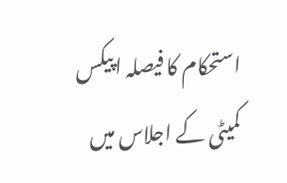استحکام کا فیصلہ اپیکس کمیٹی کے اجلاس میں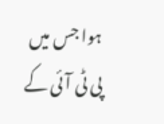ہوا جس میں پی ٹی آئی کے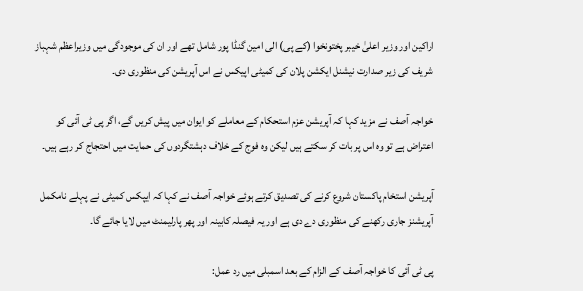اراکین اور وزیر اعلیٰ خیبر پختونخوا (کے پی) الی امین گنڈا پور شامل تھے اور ان کی موجودگی میں وزیراعظم شہباز شریف کی زیر صدارت نیشنل ایکشن پلان کی کمیٹی اپیکس نے اس آپریشن کی منظوری دی۔

خواجہ آصف نے مزید کہا کہ آپریشن عزم استحکام کے معاملے کو ایوان میں پیش کریں گے، اگر پی ٹی آئی کو اعتراض ہے تو وہ اس پر بات کر سکتے ہیں لیکن وہ فوج کے خلاف دہشتگردوں کی حمایت میں احتجاج کر رہے ہیں۔

آپریشن استخام پاکستان شروع کرنے کی تصدیق کرتے ہوئے خواجہ آصف نے کہا کہ ایپکس کمیٹی نے پہلے نامکمل آپریشنز جاری رکھنے کی منظوری دے دی ہے اور یہ فیصلہ کابینہ اور پھر پارلیمنٹ میں لایا جائے گا۔

پی ٹی آئی کا خواجہ آصف کے الزام کے بعد اسمبلی میں رد عمل: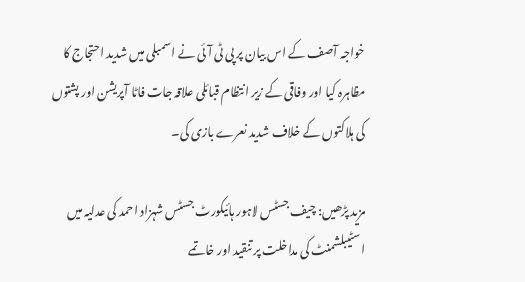خواجہ آصف کے اس بیان پر پی ٹی آئی نے اسمبلی میں شدید احتجاج کا مظاہرہ کیا اور وفاقی کے زیر انتظام قبائلی علاقہ جات فاٹا آپریشن اور پشتوں کی ہلاکتوں کے خلاف شدید نعرے بازی کی۔

مزید پڑھیں: چیف جسٹس لاہور ہائیکورٹ جسٹس شہزاد احمد کی عدلیہ میں اسٹیبلشمنٹ کی مداخلت پر تنقید اور خاتمے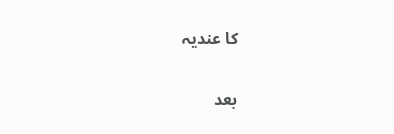کا عندیہ

بعد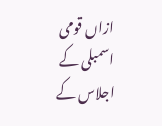ازاں قومی اسمبلی کے اجلاس کے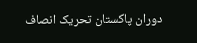دوران پاکستان تحریک انصاف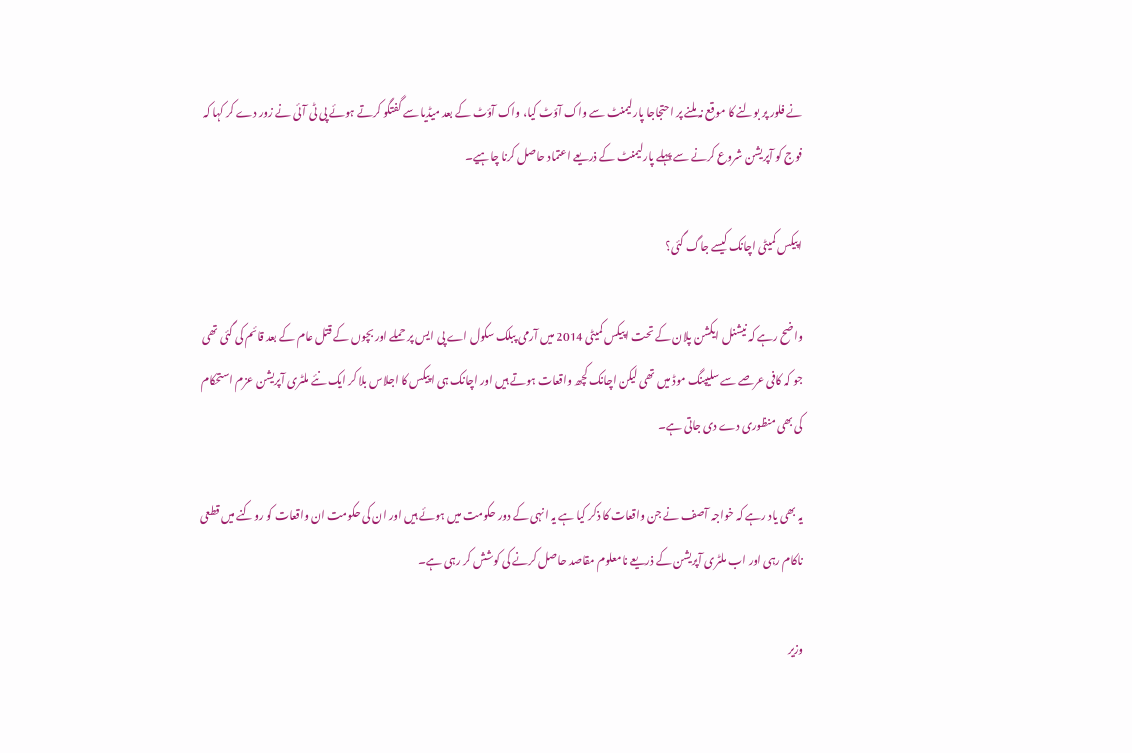نے فلور پر بولنے کا موقع نہ ملنے پر احتجاجا پارلیمنٹ سے واک آؤٹ کیا، واک آؤٹ کے بعد میڈیا سے گفتگو کرتے ہوئے پی ٹی آئی نے زور دے کر کہا کہ فوج کو آپریشن شروع کرنے سے پہلے پارلیمنٹ کے ذریعے اعتماد حاصل کرنا چاہیے۔

اپیکس کمیٹی اچانک کیسے جاگ گئی؟

واضح رہے کہ نیشنل ایکشن پلان کے تحت اپیکس کمیٹی 2014 میں آرمی پبلک سکول اے پی ایس پر حملے اور بچوں کے قتل عام کے بعد قائم کی گئی تھی جو کہ کافی عرصے سے سلیپنگ موڈ میں تھی لیکن اچانک کچھ واقعات ہوتے ہیں اور اچانک ہی اپیکس کا اجلاس بلا کر ایک نئے ملٹری آپریشن عزم استحکام کی بھی منظوری دے دی جاتی ہے۔

یہ بھی یاد رہے کہ خواجہ آصف نے جن واقعات کا ذکر کیا ہے یہ انہی کے دور حکومت میں ہوئے ہیں اور ان کی حکومت ان واقعات کو روکنے میں قطعی ناکام رہی اور اب ملٹری آپریشن کے ذریعے نامعلوم مقاصد حاصل کرنے کی کوشش کر رہی ہے۔

وزیر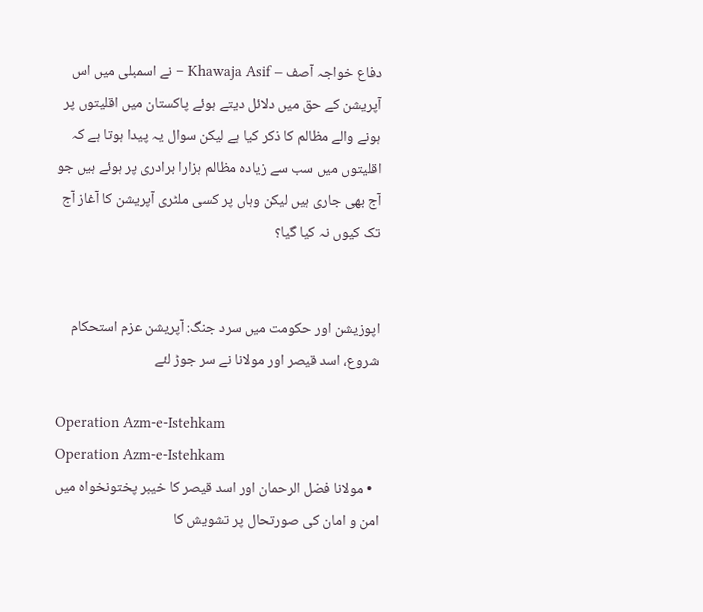دفاع خواجہ آصف – Khawaja Asif – نے اسمبلی میں اس آپریشن کے حق میں دلائل دیتے ہوئے پاکستان میں اقلیتوں پر ہونے والے مظالم کا ذکر کیا ہے لیکن سوال یہ پیدا ہوتا ہے کہ اقلیتوں میں سب سے زیادہ مظالم ہزارا برادری پر ہوئے ہیں جو آج بھی جاری ہیں لیکن وہاں پر کسی ملٹری آپریشن کا آغاز آج تک کیوں نہ کیا گیا؟


اپوزیشن اور حکومت میں سرد جنگ: آپریشن عزم استحکام شروع، اسد قیصر اور مولانا نے سر جوڑ لئے

Operation Azm-e-Istehkam
Operation Azm-e-Istehkam
  • مولانا فضل الرحمان اور اسد قیصر کا خیبر پختونخواہ میں امن و امان کی صورتحال پر تشویش کا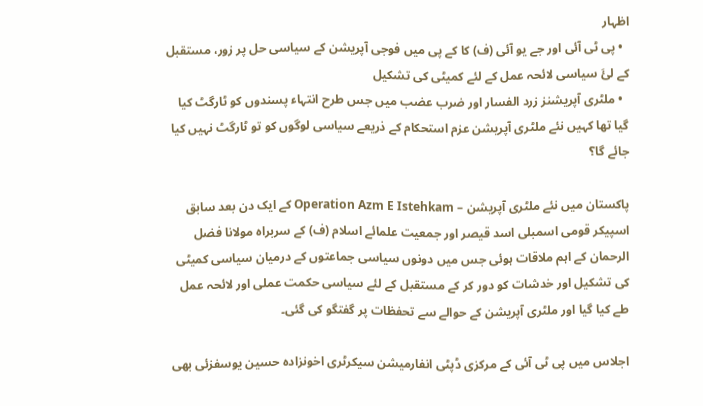اظہار
  • پی ٹی آئی اور جے یو آئی (ف) کا کے پی میں فوجی آپریشن کے سیاسی حل پر زور، مستقبل کے لئَ سیاسی لائحہ عمل کے لئے کمیٹی کی تشکیل
  • ملٹری آپریشنز زرد الفسار اور ضرب عضب میں جس طرح انتہاء پسندوں کو ٹارگٹ کیا گیا تھا کہیں نئے ملٹری آپریشن عزم استحکام کے ذریعے سیاسی لوگوں کو تو ٹارگٹ نہیں کیا جائے گا؟

پاکستان میں نئے ملٹری آپریشن – Operation Azm E Istehkam کے ایک دن بعد سابق اسپیکر قومی اسمبلی اسد قیصر اور جمعیت علمائے اسلام (ف) کے سربراہ مولانا فضل الرحمان کے اہم ملاقات ہوئی جس میں دونوں سیاسی جماعتوں کے درمیان سیاسی کمیٹی کی تشکیل اور خدشات کو دور کر کے مستقبل کے لئے سیاسی حکمت عملی اور لائحہ عمل طے کیا گیا اور ملٹری آپریشن کے حوالے سے تحفظات پر گفتگو کی گئی۔

اجلاس میں پی ٹی آئی کے مرکزی ڈپٹی انفارمیشن سیکرٹری اخونزادہ حسین یوسفزئی بھی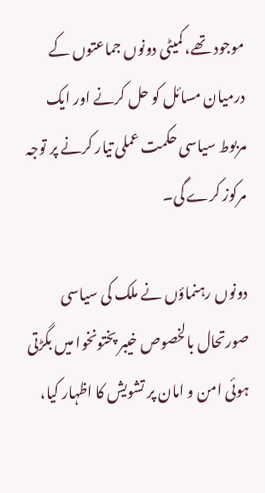موجود تھے، کمیٹی دونوں جماعتوں کے درمیان مسائل کو حل کرنے اور ایک مربوط سیاسی حکمت عملی تیار کرنے پر توجہ مرکوز کرے گی۔

دونوں رہنماؤں نے ملک کی سیاسی صورتحال بالخصوص خیبر پختونخوا میں بگڑتی ہوئی امن و امان پر تشویش کا اظہار کیا،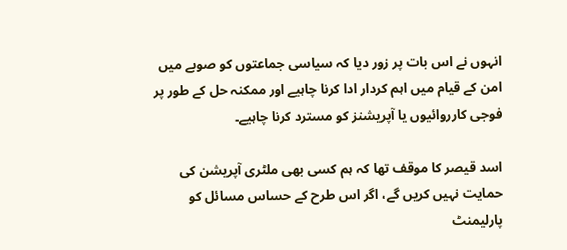انہوں نے اس بات پر زور دیا کہ سیاسی جماعتوں کو صوبے میں امن کے قیام میں اہم کردار ادا کرنا چاہیے اور ممکنہ حل کے طور پر فوجی کارروائیوں یا آپریشنز کو مسترد کرنا چاہیے۔

اسد قیصر کا موقف تھا کہ ہم کسی بھی ملٹری آپریشن کی حمایت نہیں کریں گے، اگر اس طرح کے حساس مسائل کو پارلیمنٹ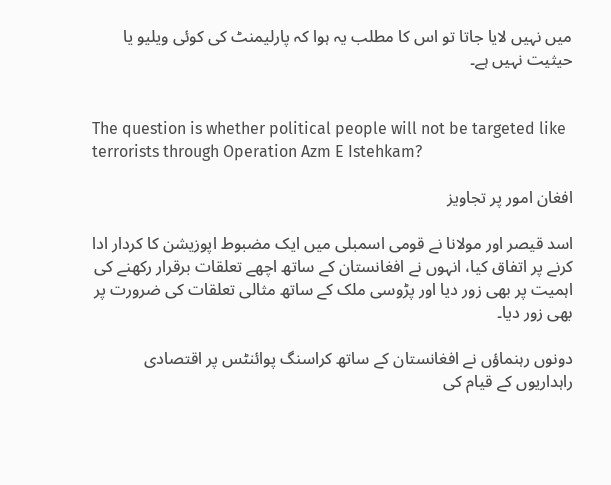میں نہیں لایا جاتا تو اس کا مطلب یہ ہوا کہ پارلیمنٹ کی کوئی ویلیو یا حیثیت نہیں ہے۔


The question is whether political people will not be targeted like terrorists through Operation Azm E Istehkam?

افغان امور پر تجاویز

اسد قیصر اور مولانا نے قومی اسمبلی میں ایک مضبوط اپوزیشن کا کردار ادا کرنے پر اتفاق کیا، انہوں نے افغانستان کے ساتھ اچھے تعلقات برقرار رکھنے کی اہمیت پر بھی زور دیا اور پڑوسی ملک کے ساتھ مثالی تعلقات کی ضرورت پر بھی زور دیا۔

دونوں رہنماؤں نے افغانستان کے ساتھ کراسنگ پوائنٹس پر اقتصادی راہداریوں کے قیام کی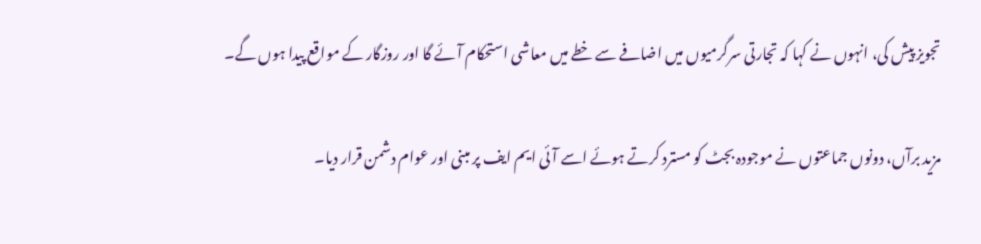تجویز پیش کی، انہوں نے کہا کہ تجارتی سرگرمیوں میں اضافے سے خطے میں معاشی استحکام آئے گا اور روزگار کے مواقع پیدا ہوں گے۔

مزید برآں، دونوں جماعتوں نے موجودہ بجٹ کو مسترد کرتے ہوئے اسے آئی ایم ایف پر مبنی اور عوام دشمن قرار دیا۔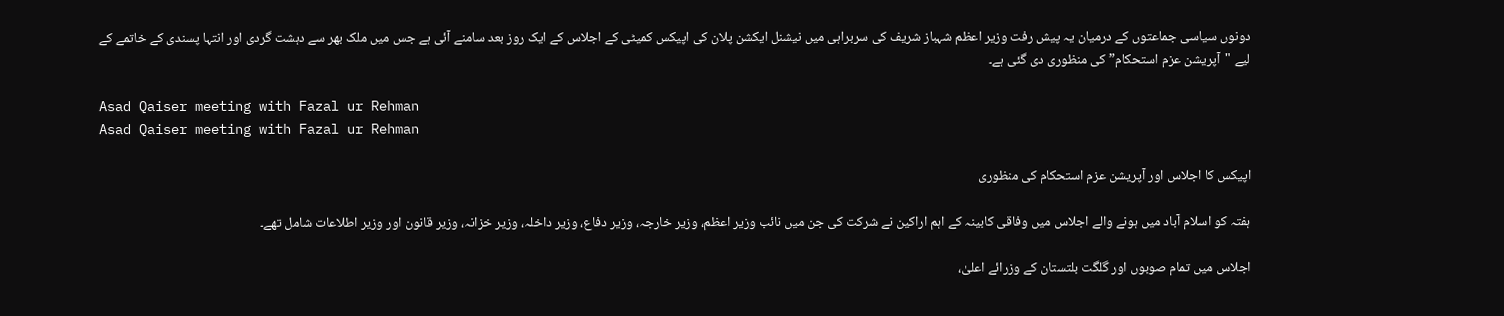دونوں سیاسی جماعتوں کے درمیان یہ پیش رفت وزیر اعظم شہباز شریف کی سربراہی میں نیشنل ایکشن پلان کی اپیکس کمیٹی کے اجلاس کے ایک روز بعد سامنے آئی ہے جس میں ملک بھر سے دہشت گردی اور انتہا پسندی کے خاتمے کے لیے "آپریشن عزم استحکام” کی منظوری دی گئی ہے۔

Asad Qaiser meeting with Fazal ur Rehman
Asad Qaiser meeting with Fazal ur Rehman

اپیکس کا اجلاس اور آپریشن عزم استحکام کی منظوری

ہفتہ کو اسلام آباد میں ہونے والے اجلاس میں وفاقی کابینہ کے اہم اراکین نے شرکت کی جن میں نائب وزیر اعظم، وزیر خارجہ، وزیر دفاع، وزیر داخلہ، وزیر خزانہ، وزیر قانون اور وزیر اطلاعات شامل تھے۔

اجلاس میں تمام صوبوں اور گلگت بلتستان کے وزرائے اعلیٰ،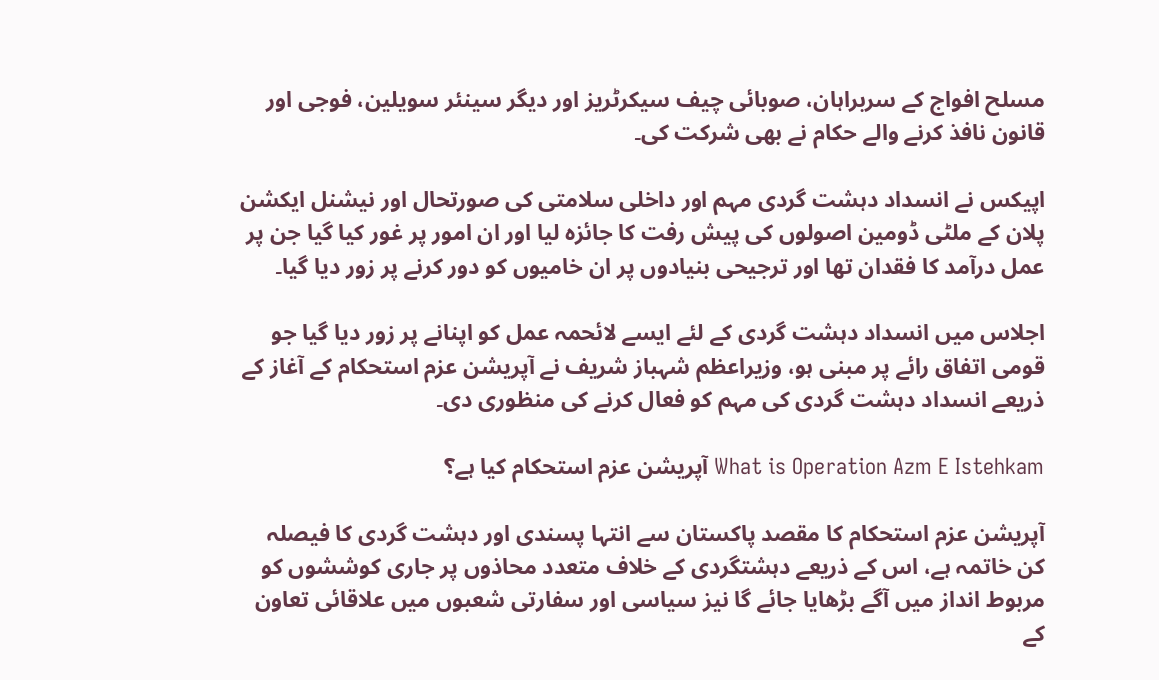مسلح افواج کے سربراہان، صوبائی چیف سیکرٹریز اور دیگر سینئر سویلین، فوجی اور قانون نافذ کرنے والے حکام نے بھی شرکت کی۔

اپیکس نے انسداد دہشت گردی مہم اور داخلی سلامتی کی صورتحال اور نیشنل ایکشن پلان کے ملٹی ڈومین اصولوں کی پیش رفت کا جائزہ لیا اور ان امور پر غور کیا گیا جن پر عمل درآمد کا فقدان تھا اور ترجیحی بنیادوں پر ان خامیوں کو دور کرنے پر زور دیا گیا۔

اجلاس میں انسداد دہشت گردی کے لئے ایسے لائحمہ عمل کو اپنانے پر زور دیا گیا جو قومی اتفاق رائے پر مبنی ہو، وزیراعظم شہباز شریف نے آپریشن عزم استحکام کے آغاز کے ذریعے انسداد دہشت گردی کی مہم کو فعال کرنے کی منظوری دی۔

What is Operation Azm E Istehkam آپریشن عزم استحکام کیا ہے؟

آپریشن عزم استحکام کا مقصد پاکستان سے انتہا پسندی اور دہشت گردی کا فیصلہ کن خاتمہ ہے، اس کے ذریعے دہشتگردی کے خلاف متعدد محاذوں پر جاری کوششوں کو مربوط انداز میں آگے بڑھایا جائے گا نیز سیاسی اور سفارتی شعبوں میں علاقائی تعاون کے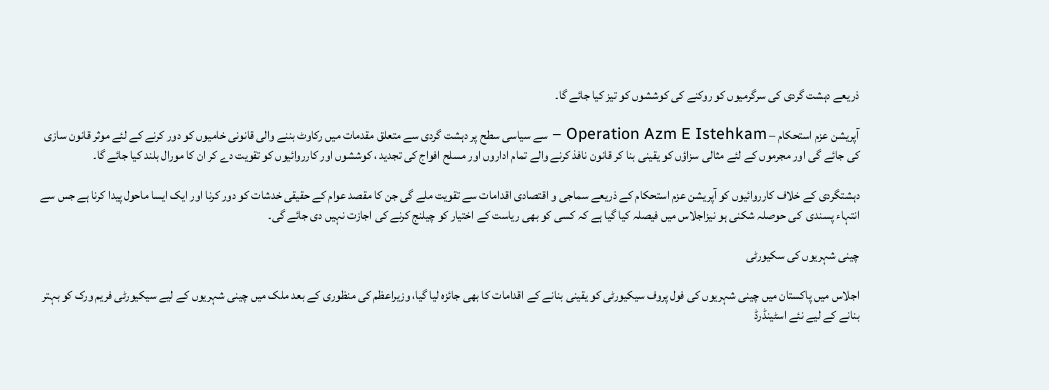ذریعے دہشت گردی کی سرگرمیوں کو روکنے کی کوششوں کو تیز کیا جائے گا۔

آپریشن عزم استحکام – Operation Azm E Istehkam – سے سیاسی سطح پر دہشت گردی سے متعلق مقدمات میں رکاوٹ بننے والی قانونی خامیوں کو دور کرنے کے لئے موثر قانون سازی کی جائے گی اور مجرموں کے لئے مثالی سزاؤں کو یقینی بنا کر قانون نافذ کرنے والے تمام اداروں اور مسلح افواج کی تجدید ، کوششوں اور کارروائیوں کو تقویت دے کر ان کا مورال بلند کیا جائے گا۔

دہشتگردی کے خلاف کارروائیوں کو آپریشن عزم استحکام کے ذریعے سماجی و اقتصادی اقدامات سے تقویت ملے گی جن کا مقصد عوام کے حقیقی خدشات کو دور کرنا اور ایک ایسا ماحول پیدا کرنا ہے جس سے انتہاء پسندی  کی حوصلہ شکنی ہو نیزاجلاس میں فیصلہ کیا گیا ہے کہ کسی کو بھی ریاست کے اختیار کو چیلنج کرنے کی اجازت نہیں دی جائے گی۔

چینی شہریوں کی سکیورٹی

اجلاس میں پاکستان میں چینی شہریوں کی فول پروف سیکیورٹی کو یقینی بنانے کے اقدامات کا بھی جائزہ لیا گیا، وزیراعظم کی منظوری کے بعد ملک میں چینی شہریوں کے لیے سیکیورٹی فریم ورک کو بہتر بنانے کے لیے نئے اسٹینڈرڈ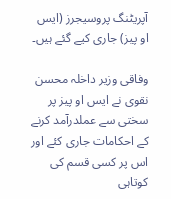آپریٹنگ پروسیجرز (ایس او پیز) جاری کیے گئے ہیں۔

وفاقی وزیر داخلہ محسن نقوی نے ایس او پیز پر سختی سے عملدرآمد کرنے کے احکامات جاری کئے اور اس پر کسی قسم کی کوتاہی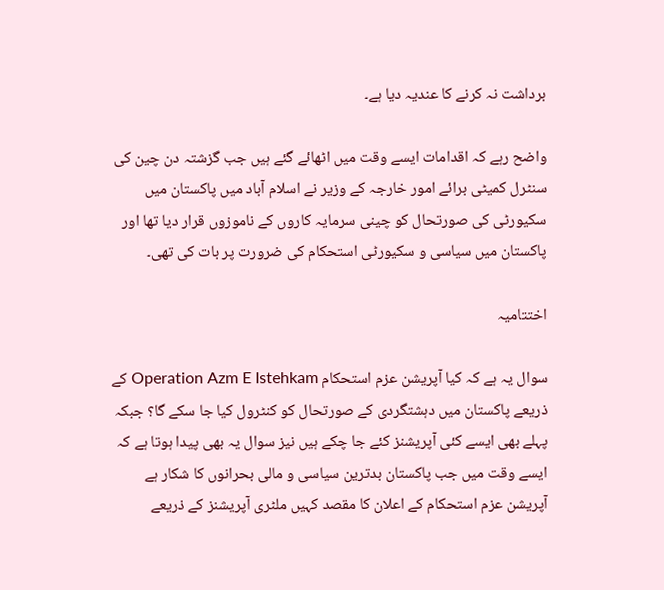برداشت نہ کرنے کا عندیہ دیا ہے۔

واضح رہے کہ اقدامات ایسے وقت میں اٹھائے گئے ہیں جب گزشتہ دن چین کی سنٹرل کمیٹی برائے امور خارجہ کے وزیر نے اسلام آباد میں پاکستان میں سکیورٹی کی صورتحال کو چینی سرمایہ کاروں کے ناموزوں قرار دیا تھا اور پاکستان میں سیاسی و سکیورٹی استحکام کی ضرورت پر بات کی تھی۔

اختتامیہ

سوال یہ ہے کہ کیا آپریشن عزم استحکام Operation Azm E Istehkam کے ذریعے پاکستان میں دہشتگردی کے صورتحال کو کنٹرول کیا جا سکے گا؟ جبکہ پہلے بھی ایسے کئی آپریشنز کئے جا چکے ہیں نیز سوال یہ بھی پیدا ہوتا ہے کہ ایسے وقت میں جب پاکستان بدترین سیاسی و مالی بحرانوں کا شکار ہے آپریشن عزم استحکام کے اعلان کا مقصد کہیں ملٹری آپریشنز کے ذریعے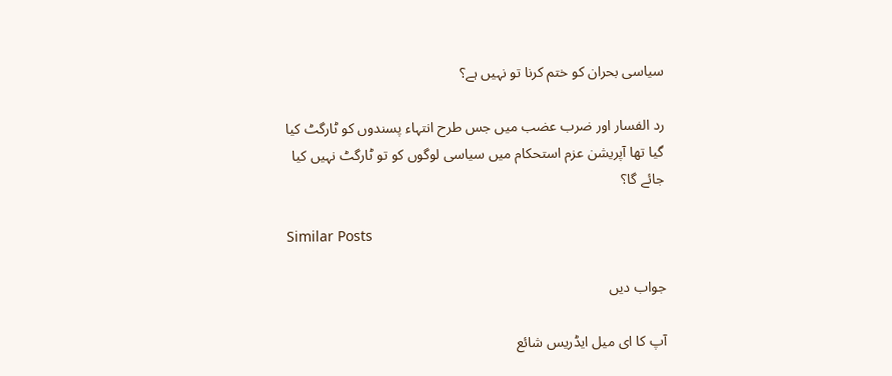سیاسی بحران کو ختم کرنا تو نہیں ہے؟

رد الفسار اور ضرب عضب میں جس طرح انتہاء پسندوں کو ٹارگٹ کیا گیا تھا آپریشن عزم استحکام میں سیاسی لوگوں کو تو ٹارگٹ نہیں کیا جائے گا؟

Similar Posts

جواب دیں

آپ کا ای میل ایڈریس شائع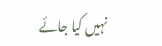نہیں کیا جائے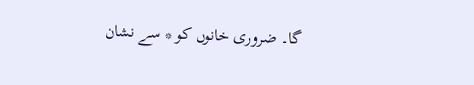گا۔ ضروری خانوں کو * سے نشان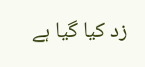زد کیا گیا ہے